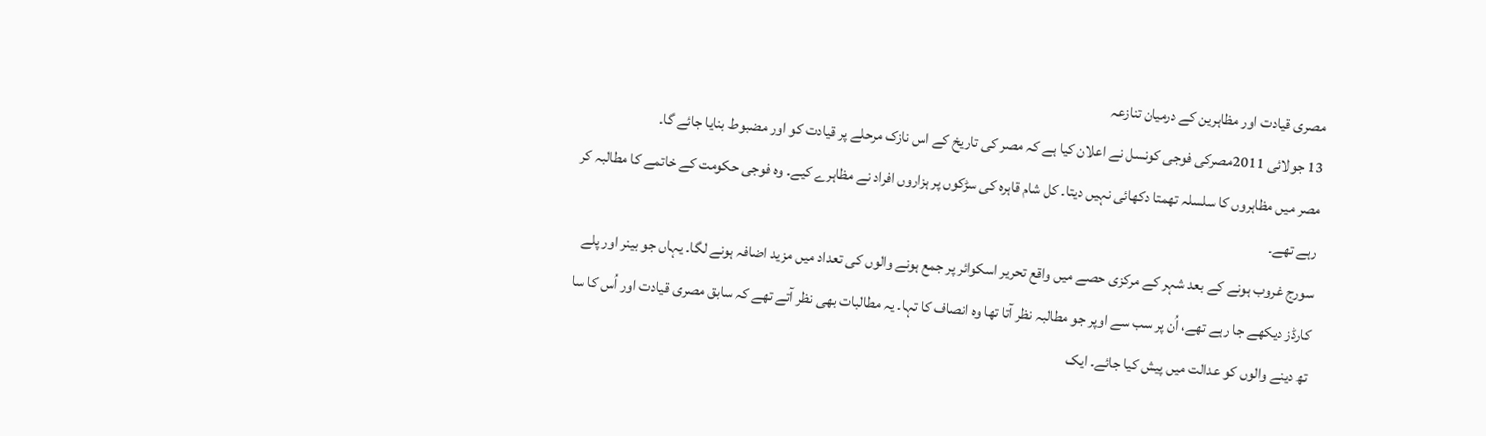مصری قيادت اور مظاہرين کے درميان تنازعہ
13 جولائی 2011مصرکی فوجی کونسل نے اعلان کيا ہے کہ مصر کی تاريخ کے اس نازک مرحلے پر قيادت کو اور مضبوط بنايا جائے گا۔
مصر ميں مظاہروں کا سلسلہ تھمتا دکھائی نہيں ديتا۔ کل شام قاہرہ کی سڑکوں پر ہزاروں افراد نے مظاہرے کيے۔ وہ فوجی حکومت کے خاتمے کا مطالبہ کر رہے تھے۔
سورج غروب ہونے کے بعد شہر کے مرکزی حصے ميں واقع تحرير اسکوائر پر جمع ہونے والوں کی تعداد ميں مزيد اضافہ ہونے لگا۔ يہاں جو بينر اور پلے کارڈز ديکھے جا رہے تھے، اُن پر سب سے اوپر جو مطالبہ نظر آتا تھا وہ انصاف کا تہا۔ يہ مطالبات بھی نظر آتے تھے کہ سابق مصری قيادت اور اُس کا سا تھ دينے والوں کو عدالت ميں پيش کيا جائے۔ ايک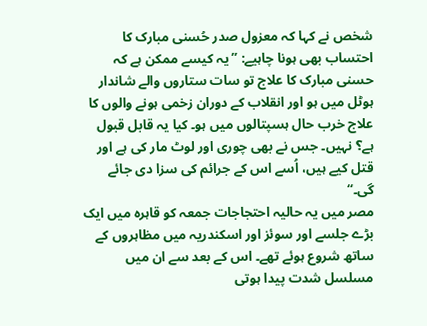شخص نے کہا کہ معزول صدر حُسنی مبارک کا احتساب بھی ہونا چاہيے: ’’يہ کيسے ممکن ہے کہ حسنی مبارک کا علاج تو سات ستاروں والے شاندار ہوٹل ميں ہو اور انقلاب کے دوران زخمی ہونے والوں کا علاج خرب حال ہسپتالوں ميں ہو۔ کيا يہ قابل قبول ہے؟ نہيں۔ جس نے بھی چوری اور لوٹ مار کی ہے اور قتل کيے ہيں، اُسے اس کے جرائم کی سزا دی جائے گی۔‘‘
مصر ميں يہ حاليہ احتجاجات جمعہ کو قاہرہ ميں ايک بڑے جلسے اور سوئز اور اسکندريہ ميں مظاہروں کے ساتھ شروع ہوئے تھے۔ اس کے بعد سے ان ميں مسلسل شدت پيدا ہوتی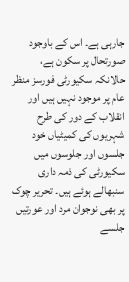جارہی ہے۔ اس کے باوجود صورتحال پر سکون ہے، حالانکہ سکيورٹی فورسز منظر عام پر موجود نہيں ہيں اور انقلاب کے دور کی طرح شہريوں کی کميٹياں خود جلسوں اور جلوسوں ميں سکيورٹی کی ذمہ داری سنبھالے ہوئے ہيں۔ تحرير چوک پر بھی نوجوان مرد اور عورتيں جلسے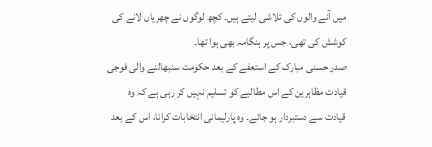ميں آنے والوں کی تلاشی ليتے ہيں۔ کچھ لوگوں نے چھرياں لانے کی کوشش کی تھی، جس پر ہنگامہ بھی ہوا تھا۔
صدر حسنی مبارک کے استعفے کے بعد حکومت سنبھالنے والی فوجی قيادت مظاہرين کے اس مطالبے کو تسليم نہيں کر رہی ہے کہ وہ قيادت سے دستبردار ہو جائے۔ وہ پارليمانی انتخابات کرانا، اس کے بعد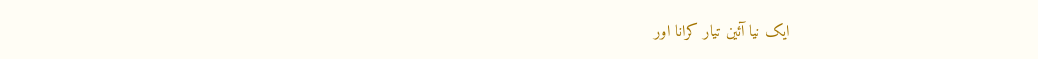ايک نيا آئين تيار کرانا اور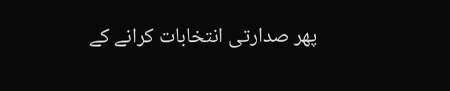پھر صدارتی انتخابات کرانے کے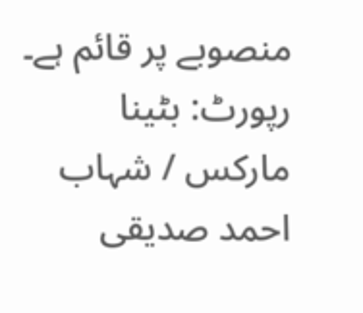منصوبے پر قائم ہے۔
رپورٹ: بٹينا مارکس / شہاب احمد صديقی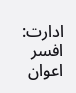ادارت: افسر اعوان